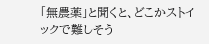「無農薬」と聞くと、どこかストイックで難しそう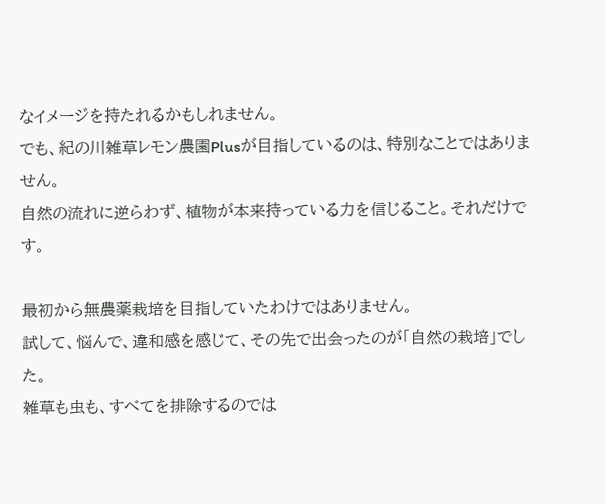なイメージを持たれるかもしれません。
でも、紀の川雑草レモン農園Plusが目指しているのは、特別なことではありません。
自然の流れに逆らわず、植物が本来持っている力を信じること。それだけです。

最初から無農薬栽培を目指していたわけではありません。
試して、悩んで、違和感を感じて、その先で出会ったのが「自然の栽培」でした。
雑草も虫も、すべてを排除するのでは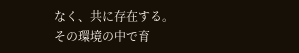なく、共に存在する。
その環境の中で育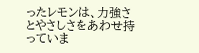ったレモンは、力強さとやさしさをあわせ持っていま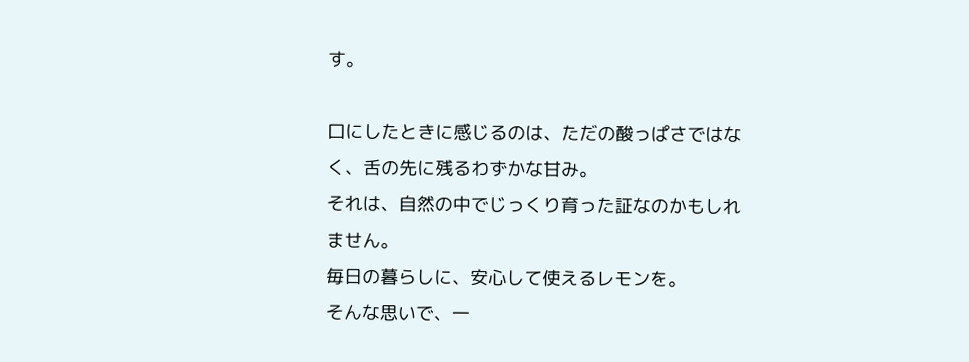す。

口にしたときに感じるのは、ただの酸っぱさではなく、舌の先に残るわずかな甘み。
それは、自然の中でじっくり育った証なのかもしれません。
毎日の暮らしに、安心して使えるレモンを。
そんな思いで、一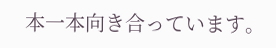本一本向き合っています。